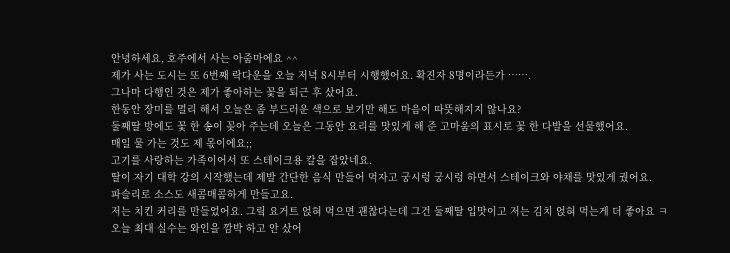안녕하세요, 호주에서 사는 아줌마에요 ^^
제가 사는 도시는 또 6번째 락다운을 오늘 저녁 8시부터 시행했어요. 확진자 8명이라든가 …….
그나마 다행인 것은 제가 좋아하는 꽃을 퇴근 후 샀어요.
한동안 장미를 멀리 해서 오늘은 좀 부드러운 색으로 보기만 해도 마음이 따뜻해지지 않나요?
둘째딸 방에도 꽃 한 송이 꽂아 주는데 오늘은 그동안 요리를 맛있게 해 준 고마움의 표시로 꽃 한 다발을 선물했어요.
매일 물 가는 것도 제 몫이에요;;
고기를 사랑하는 가족이어서 또 스테이크용 칼을 잡았네요.
딸이 자기 대학 강의 시작했는데 제발 간단한 음식 만들어 먹자고 궁시렁 궁시렁 하면서 스테이크와 야채를 맛있게 궜어요.
파슬리로 소스도 새콤매콤하게 만들고요.
저는 치킨 커리를 만들었어요. 그맄 요거트 얹혀 먹으면 괜찮다는데 그건 둘째딸 입맛이고 저는 김치 얹혀 먹는게 더 좋아요 ㅋ
오늘 최대 실수는 와인을 깜박 하고 안 샀어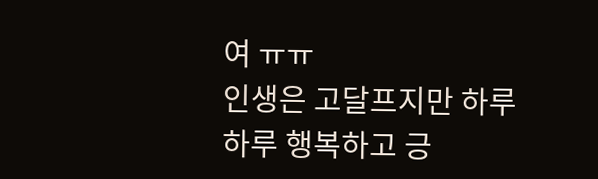여 ㅠㅠ
인생은 고달프지만 하루 하루 행복하고 긍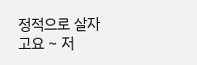정적으로 살자고요 ~ 저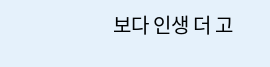보다 인생 더 고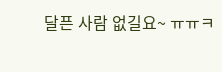달픈 사람 없길요~ ㅠㅠㅋ